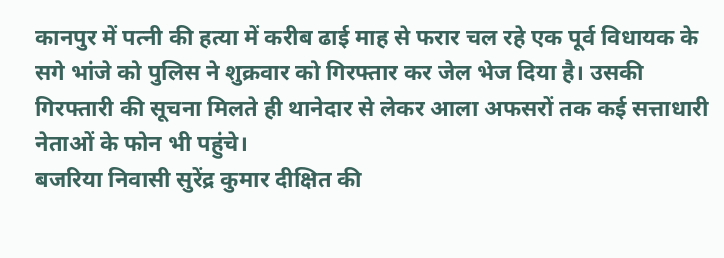कानपुर में पत्नी की हत्या में करीब ढाई माह से फरार चल रहे एक पूर्व विधायक के सगे भांजे को पुलिस ने शुक्रवार को गिरफ्तार कर जेल भेज दिया है। उसकी गिरफ्तारी की सूचना मिलते ही थानेदार से लेकर आला अफसरों तक कई सत्ताधारी नेताओं के फोन भी पहुंचे।
बजरिया निवासी सुरेंद्र कुमार दीक्षित की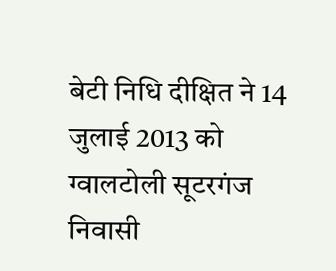बेटी निधि दीक्षित ने 14 जुलाई 2013 को ग्वालटोली सूटरगंज निवासी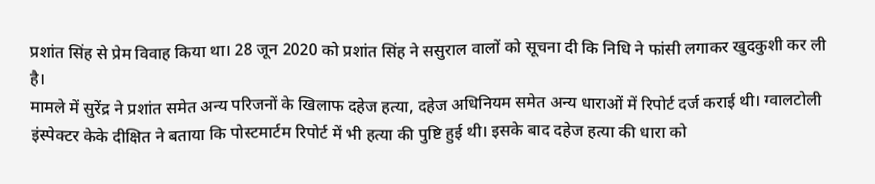प्रशांत सिंह से प्रेम विवाह किया था। 28 जून 2020 को प्रशांत सिंह ने ससुराल वालों को सूचना दी कि निधि ने फांसी लगाकर खुदकुशी कर ली है।
मामले में सुरेंद्र ने प्रशांत समेत अन्य परिजनों के खिलाफ दहेज हत्या, दहेज अधिनियम समेत अन्य धाराओं में रिपोर्ट दर्ज कराई थी। ग्वालटोली इंस्पेक्टर केके दीक्षित ने बताया कि पोस्टमार्टम रिपोर्ट में भी हत्या की पुष्टि हुई थी। इसके बाद दहेज हत्या की धारा को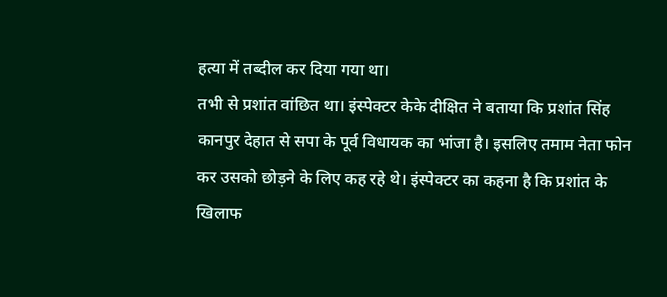हत्या में तब्दील कर दिया गया था।
तभी से प्रशांत वांछित था। इंस्पेक्टर केके दीक्षित ने बताया कि प्रशांत सिंह कानपुर देहात से सपा के पूर्व विधायक का भांजा है। इसलिए तमाम नेता फोन कर उसको छोड़ने के लिए कह रहे थे। इंस्पेक्टर का कहना है कि प्रशांत के खिलाफ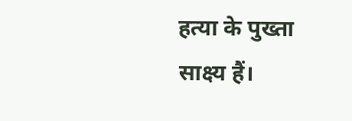हत्या के पुख्ता साक्ष्य हैं।